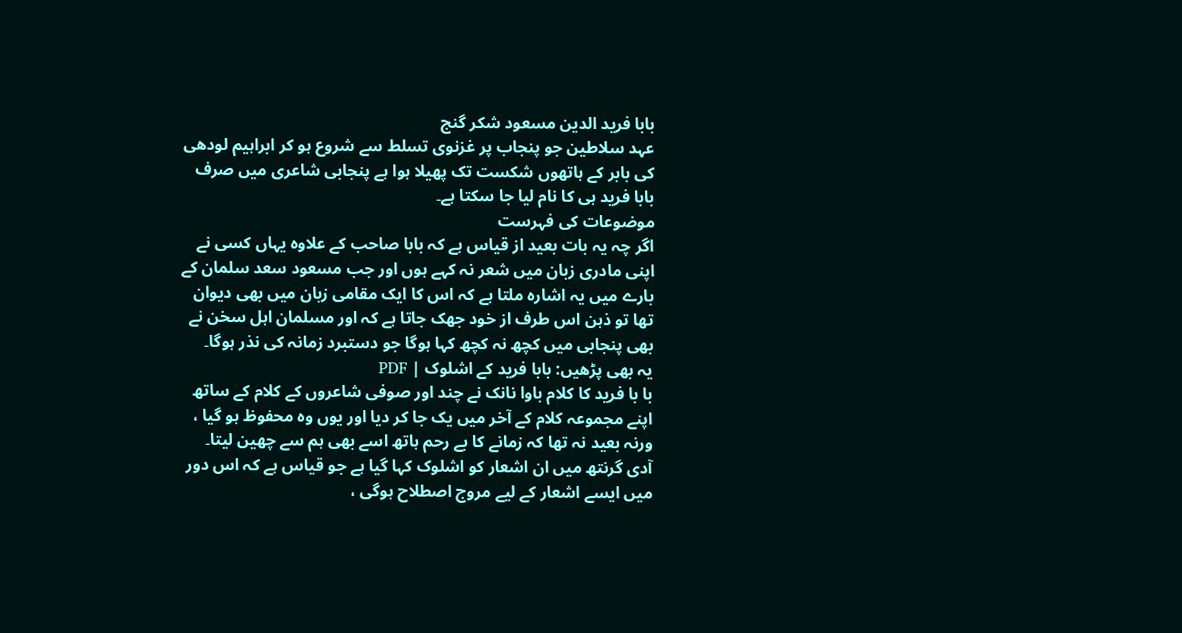بابا فرید الدین مسعود شکر گنج
عہد سلاطین جو پنجاب پر غزنوی تسلط سے شروع ہو کر ابراہیم لودھی کی بابر کے ہاتھوں شکست تک پھیلا ہوا ہے پنجابی شاعری میں صرف بابا فرید ہی کا نام لیا جا سکتا ہے۔
موضوعات کی فہرست
اگر چہ یہ بات بعید از قیاس ہے کہ بابا صاحب کے علاوہ یہاں کسی نے اپنی مادری زبان میں شعر نہ کہے ہوں اور جب مسعود سعد سلمان کے بارے میں یہ اشارہ ملتا ہے کہ اس کا ایک مقامی زبان میں بھی دیوان تھا تو ذہن اس طرف از خود جھک جاتا ہے کہ اور مسلمان اہل سخن نے بھی پنجابی میں کچھ نہ کچھ کہا ہوگا جو دستبرد زمانہ کی نذر ہوگا۔
یہ بھی پڑھیں: بابا فرید کے اشلوک | PDF
با با فرید کا کلام باوا نانک نے چند اور صوفی شاعروں کے کلام کے ساتھ اپنے مجموعہ کلام کے آخر میں یک جا کر دیا اور یوں وہ محفوظ ہو گیا ، ورنہ بعید نہ تھا کہ زمانے کا بے رحم ہاتھ اسے بھی ہم سے چھین لیتا۔
آدی گرنتھ میں ان اشعار کو اشلوک کہا گیا ہے جو قیاس ہے کہ اس دور میں ایسے اشعار کے لیے مروج اصطلاح ہوگی ،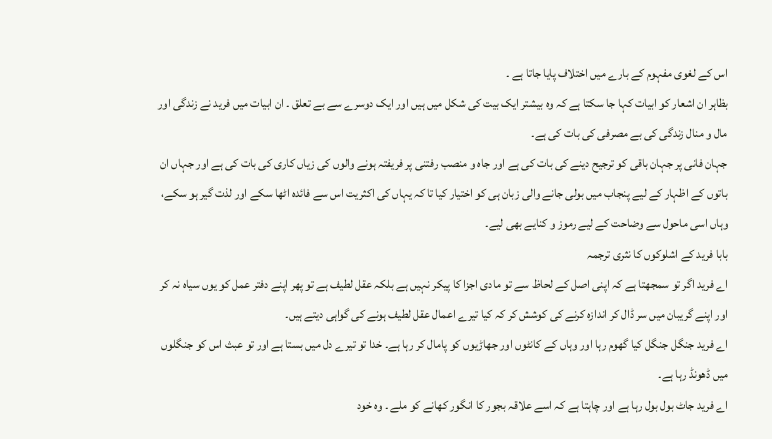اس کے لغوی مفہوم کے بارے میں اختلاف پایا جاتا ہے ۔
بظاہر ان اشعار کو ابیات کہا جا سکتا ہے کہ وہ بیشتر ایک بیت کی شکل میں ہیں اور ایک دوسرے سے بے تعلق ۔ ان ابیات میں فرید نے زندگی اور مال و منال زندگی کی بے مصرفی کی بات کی ہے۔
جہان فانی پر جہان باقی کو ترجیح دینے کی بات کی ہے اور جاہ و منصب رفتنی پر فریفتہ ہونے والوں کی زیاں کاری کی بات کی ہے اور جہاں ان باتوں کے اظہار کے لیے پنجاب میں بولی جانے والی زبان ہی کو اختیار کیا تا کہ یہاں کی اکثریت اس سے فائدہ اٹھا سکے اور لذت گیر ہو سکے، وہاں اسی ماحول سے وضاحت کے لیے رموز و کنایے بھی لیے۔
بابا فرید کے اشلوکوں کا نثری ترجمہ
اے فرید اگر تو سمجھتا ہے کہ اپنی اصل کے لحاظ سے تو مادی اجزا کا پیکر نہیں ہے بلکہ عقل لطیف ہے تو پھر اپنے دفتر عمل کو یوں سیاہ نہ کر اور اپنے گریبان میں سر ڈال کر اندازہ کرنے کی کوشش کر کہ کیا تیرے اعمال عقل لطیف ہونے کی گواہی دیتے ہیں۔
اے فرید جنگل جنگل کیا گھوم رہا اور وہاں کے کانٹوں اور جھاڑیوں کو پامال کر رہا ہے۔ خدا تو تیرے دل میں بستا ہے اور تو عبث اس کو جنگلوں میں ڈھونڈ رہا ہے۔
اے فرید جاٹ بول بول رہا ہے اور چاہتا ہے کہ اسے علاقہ بجور کا انگور کھانے کو ملے ۔ وہ خود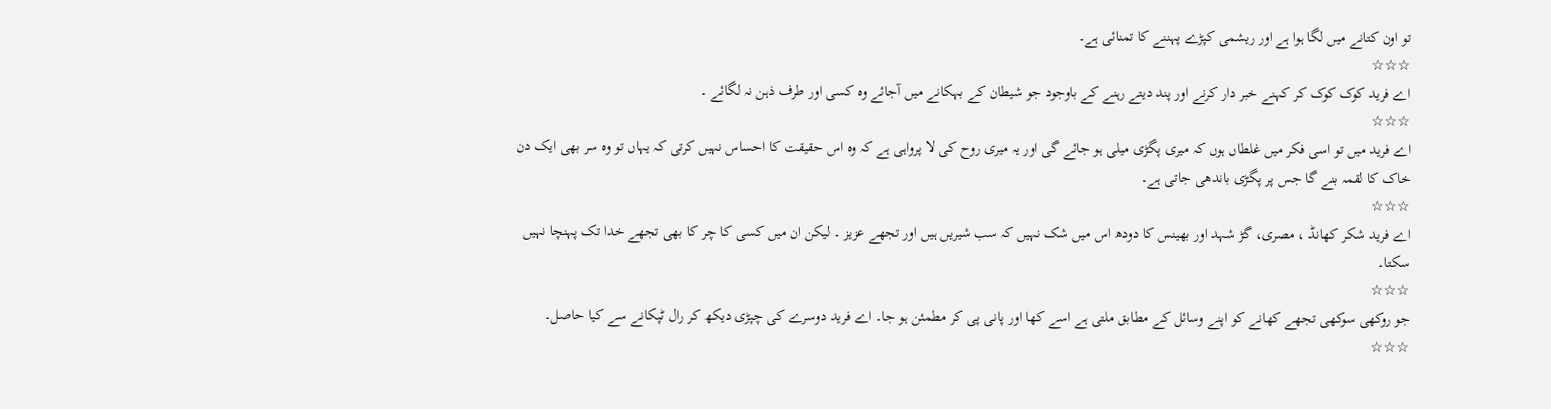تو اون کتانے میں لگا ہوا ہے اور ریشمی کپڑے پہننے کا تمنائی ہے۔
☆☆☆
اے فرید کوک کوک کر کہنے خبر دار کرنے اور پند دیتے رہنے کے باوجود جو شیطان کے بہکانے میں آجائے وہ کسی اور طرف ذہن نہ لگائے ۔
☆☆☆
اے فرید میں تو اسی فکر میں غلطاں ہوں کہ میری پگڑی میلی ہو جائے گی اور یہ میری روح کی لا پرواہی ہے کہ وہ اس حقیقت کا احساس نہیں کرتی کہ یہاں تو وہ سر بھی ایک دن خاک کا لقمہ بنے گا جس پر پگڑی باندھی جاتی ہے۔
☆☆☆
اے فرید شکر کھانڈ ، مصری، گڑ شہد اور بھینس کا دودھ اس میں شک نہیں کہ سب شیریں ہیں اور تجھے عزیز ۔ لیکن ان میں کسی کا چر کا بھی تجھے خدا تک پہنچا نہیں سکتا۔
☆☆☆
جو روکھی سوکھی تجھے کھانے کو اپنے وسائل کے مطابق ملتی ہے اسے کھا اور پانی پی کر مطمئن ہو جا۔ اے فرید دوسرے کی چپڑی دیکھ کر رال ٹپکانے سے کیا حاصل۔
☆☆☆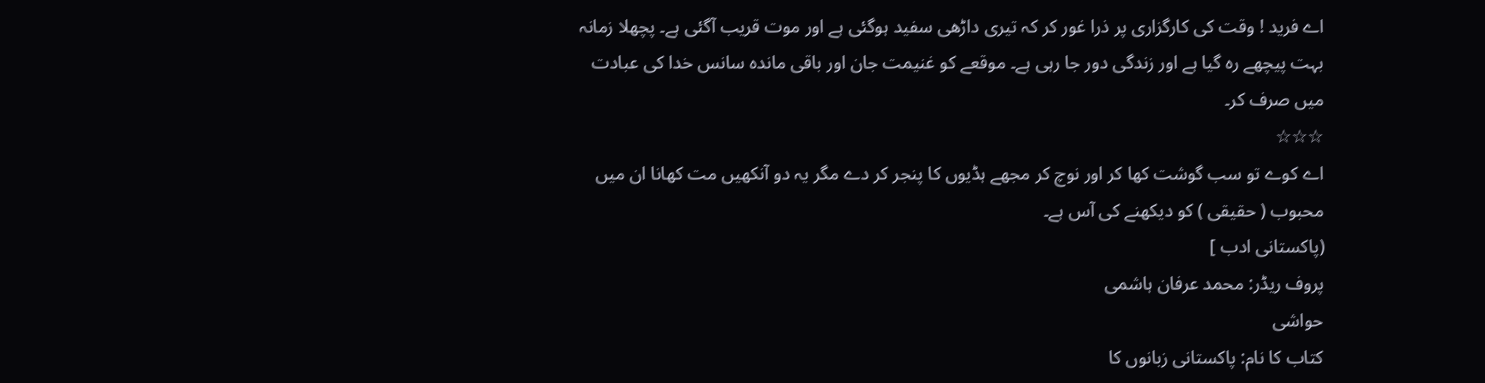اے فرید ! وقت کی کارگزاری پر ذرا غور کر کہ تیری داڑھی سفید ہوگئی ہے اور موت قریب آگئی ہے۔ پچھلا زمانہ بہت پیچھے رہ گیا ہے اور زندگی دور جا رہی ہے۔ موقعے کو غنیمت جان اور باقی مانده سانس خدا کی عبادت میں صرف کر۔
☆☆☆
اے کوے تو سب گوشت کھا کر اور نوچ کر مجھے ہڈیوں کا پنجر کر دے مگر یہ دو آنکھیں مت کھانا ان میں محبوب ( حقیقی ) کو دیکھنے کی آس ہے۔
(پاکستانی ادب ]
پروف ریڈر: محمد عرفان ہاشمی
حواشی
کتاب کا نام: پاکستانی زبانوں کا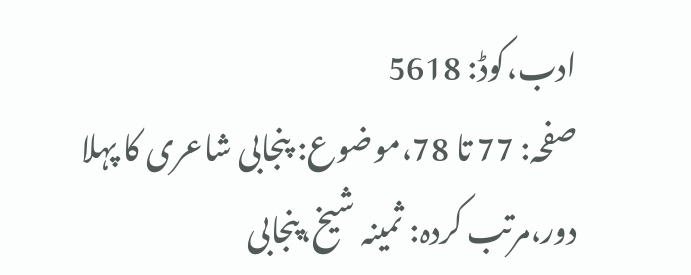ادب،کوڈ: 5618
صفحہ: 77 تا 78،موضوع: پنجابی شاعری کا پہلا دور،مرتب کردہ: ثمینہ شیخ،پنجابی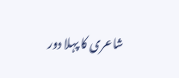شاعری کا پہلا دور